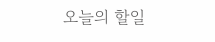오늘의 할일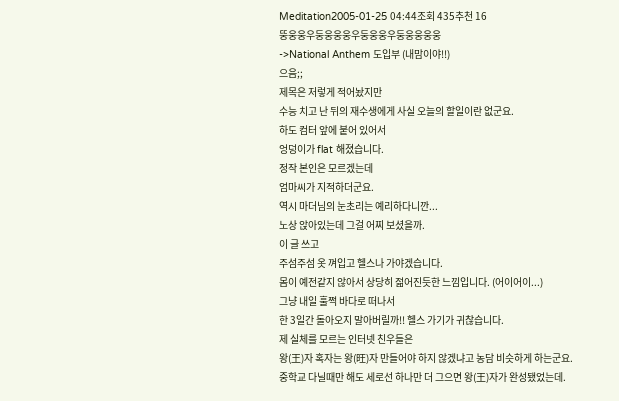Meditation2005-01-25 04:44조회 435추천 16
뚱웅웅우둥웅웅웅우둥웅웅우둥웅웅웅웅
->National Anthem 도입부 (내맘이야!!)
으음;;
제목은 저렇게 적어놨지만
수능 치고 난 뒤의 재수생에게 사실 오늘의 할일이란 없군요.
하도 컴터 앞에 붙어 있어서
엉덩이가 flat 해졌습니다.
정작 본인은 모르겠는데
엄마씨가 지적하더군요.
역시 마더님의 눈초리는 예리하다니깐...
노상 앉아있는데 그걸 어찌 보셨을까.
이 글 쓰고
주섬주섬 옷 껴입고 헬스나 가야겠습니다.
몸이 예전같지 않아서 상당히 젊어진듯한 느낌입니다. (어이어이...)
그냥 내일 훌쩍 바다로 떠나서
한 3일간 돌아오지 말아버릴까!! 헬스 가기가 귀찮습니다.
제 실체를 모르는 인터넷 친우들은
왕(王)자 혹자는 왕(旺)자 만들어야 하지 않겠냐고 농담 비슷하게 하는군요.
중학교 다닐때만 해도 세로선 하나만 더 그으면 왕(王)자가 완성됐었는데.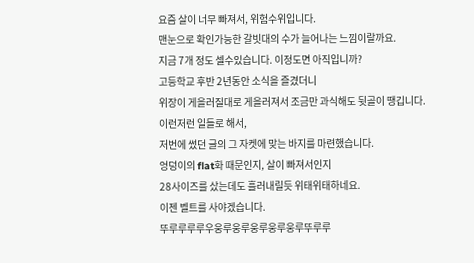요즘 살이 너무 빠져서, 위험수위입니다.
맨눈으로 확인가능한 갈빗대의 수가 늘어나는 느낌이랄까요.
지금 7개 정도 셀수있습니다. 이정도면 아직입니까?
고등학교 후반 2년동안 소식을 즐겼더니
위장이 게을러질대로 게을러져서 조금만 과식해도 뒷골이 땡깁니다.
이런저런 일들로 해서,
저번에 썼던 글의 그 자켓에 맞는 바지를 마련했습니다.
엉덩이의 flat화 때문인지, 살이 빠져서인지
28사이즈를 샀는데도 흘러내릴듯 위태위태하네요.
이젠 벨트를 사야겠습니다.
뚜루루루루우웅루웅루웅루웅루웅루뚜루루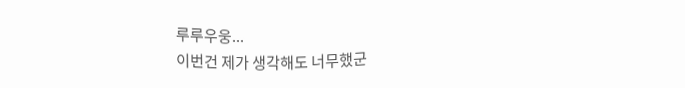루루우웅...
이번건 제가 생각해도 너무했군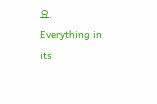요. Everything in its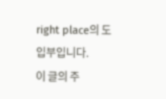right place의 도입부입니다.
이 글의 주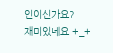인이신가요?
재미있네요 +_+